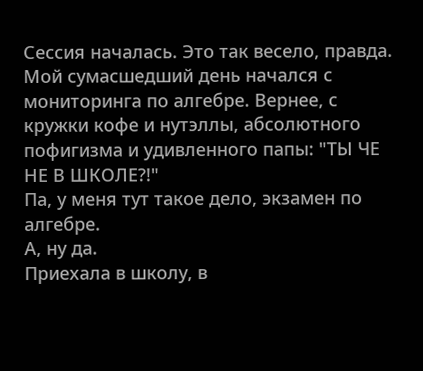Сессия началась. Это так весело, правда.
Мой сумасшедший день начался с мониторинга по алгебре. Вернее, с кружки кофе и нутэллы, абсолютного пофигизма и удивленного папы: "ТЫ ЧЕ НЕ В ШКОЛЕ?!"
Па, у меня тут такое дело, экзамен по алгебре.
А, ну да.
Приехала в школу, в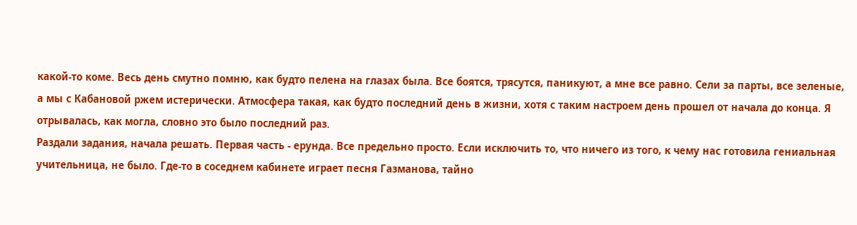какой-то коме. Весь день смутно помню, как будто пелена на глазах была. Все боятся, трясутся, паникуют, а мне все равно. Сели за парты, все зеленые, а мы с Кабановой ржем истерически. Атмосфера такая, как будто последний день в жизни, хотя с таким настроем день прошел от начала до конца. Я отрывалась, как могла, словно это было последний раз.
Раздали задания, начала решать. Первая часть - ерунда. Все предельно просто. Если исключить то, что ничего из того, к чему нас готовила гениальная учительница, не было. Где-то в соседнем кабинете играет песня Газманова, тайно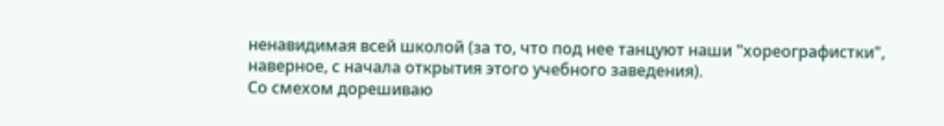ненавидимая всей школой (за то, что под нее танцуют наши "хореографистки", наверное, с начала открытия этого учебного заведения).
Со смехом дорешиваю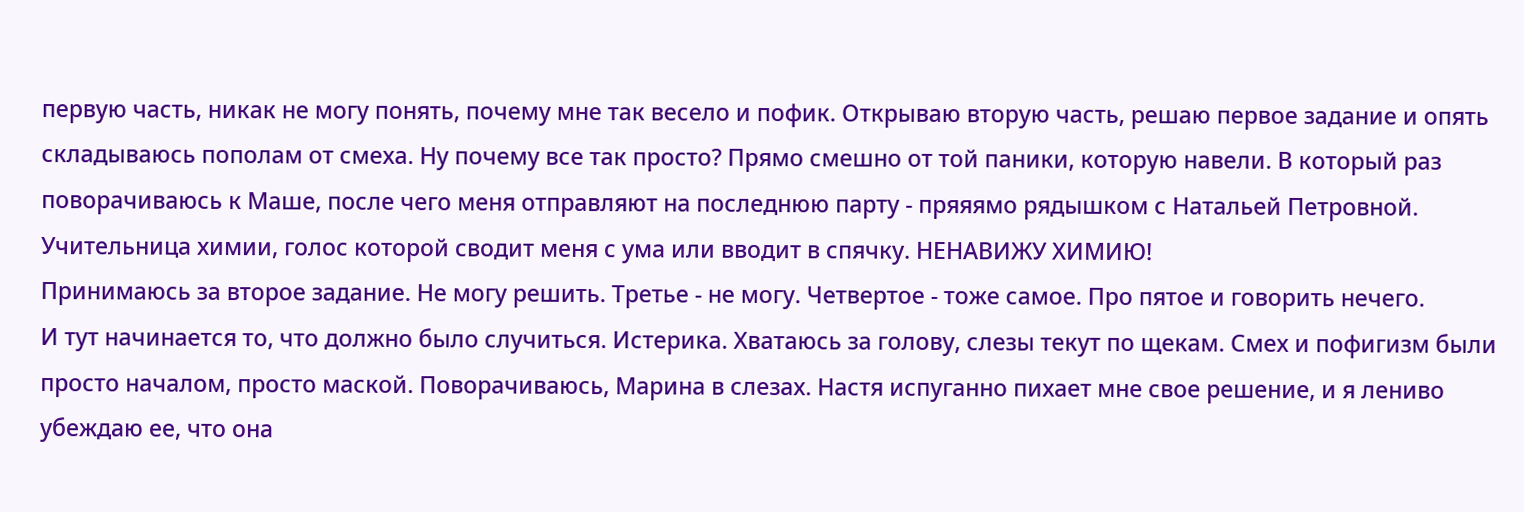первую часть, никак не могу понять, почему мне так весело и пофик. Открываю вторую часть, решаю первое задание и опять складываюсь пополам от смеха. Ну почему все так просто? Прямо смешно от той паники, которую навели. В который раз поворачиваюсь к Маше, после чего меня отправляют на последнюю парту - пряяямо рядышком с Натальей Петровной. Учительница химии, голос которой сводит меня с ума или вводит в спячку. НЕНАВИЖУ ХИМИЮ!
Принимаюсь за второе задание. Не могу решить. Третье - не могу. Четвертое - тоже самое. Про пятое и говорить нечего.
И тут начинается то, что должно было случиться. Истерика. Хватаюсь за голову, слезы текут по щекам. Смех и пофигизм были просто началом, просто маской. Поворачиваюсь, Марина в слезах. Настя испуганно пихает мне свое решение, и я лениво убеждаю ее, что она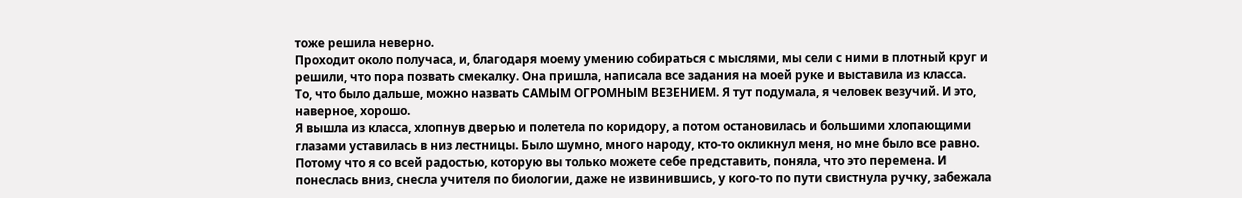тоже решила неверно.
Проходит около получаса, и, благодаря моему умению собираться с мыслями, мы сели с ними в плотный круг и решили, что пора позвать смекалку. Она пришла, написала все задания на моей руке и выставила из класса.
То, что было дальше, можно назвать САМЫМ ОГРОМНЫМ ВЕЗЕНИЕМ. Я тут подумала, я человек везучий. И это, наверное, хорошо.
Я вышла из класса, хлопнув дверью и полетела по коридору, а потом остановилась и большими хлопающими глазами уставилась в низ лестницы. Было шумно, много народу, кто-то окликнул меня, но мне было все равно. Потому что я со всей радостью, которую вы только можете себе представить, поняла, что это перемена. И понеслась вниз, снесла учителя по биологии, даже не извинившись, у кого-то по пути свистнула ручку, забежала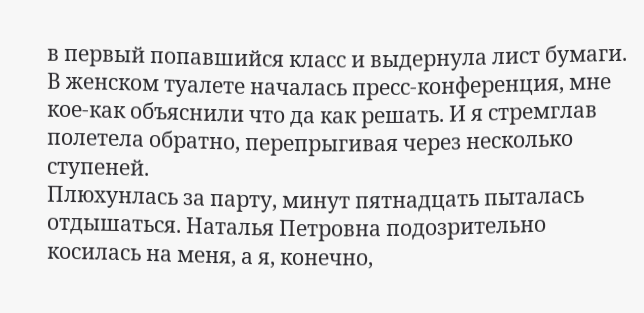в первый попавшийся класс и выдернула лист бумаги. В женском туалете началась пресс-конференция, мне кое-как объяснили что да как решать. И я стремглав полетела обратно, перепрыгивая через несколько ступеней.
Плюхунлась за парту, минут пятнадцать пыталась отдышаться. Наталья Петровна подозрительно косилась на меня, а я, конечно,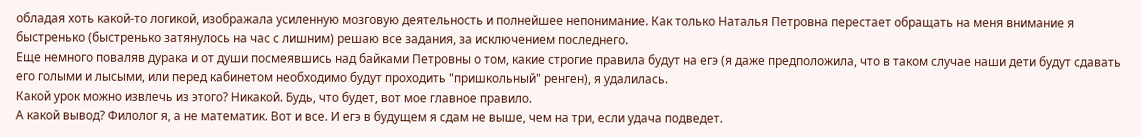обладая хоть какой-то логикой, изображала усиленную мозговую деятельность и полнейшее непонимание. Как только Наталья Петровна перестает обращать на меня внимание я быстренько (быстренько затянулось на час с лишним) решаю все задания, за исключением последнего.
Еще немного поваляв дурака и от души посмеявшись над байками Петровны о том, какие строгие правила будут на егэ (я даже предположила, что в таком случае наши дети будут сдавать его голыми и лысыми, или перед кабинетом необходимо будут проходить "пришкольный" ренген), я удалилась.
Какой урок можно извлечь из этого? Никакой. Будь, что будет, вот мое главное правило.
А какой вывод? Филолог я, а не математик. Вот и все. И егэ в будущем я сдам не выше, чем на три, если удача подведет.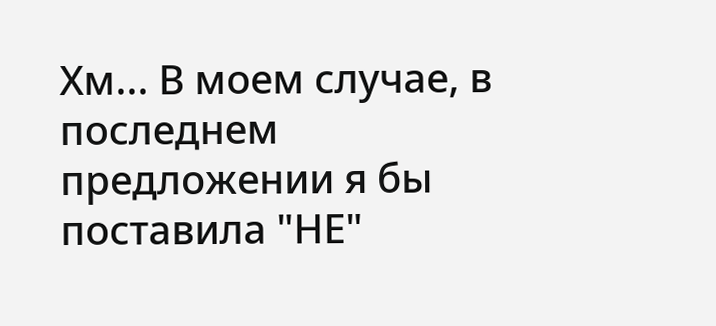Хм... В моем случае, в последнем предложении я бы поставила "НЕ"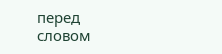перед словом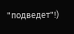"подведет"!)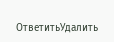ОтветитьУдалить